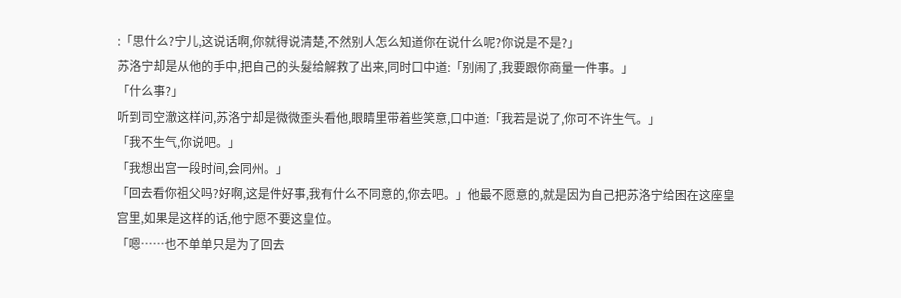:「思什么?宁儿,这说话啊,你就得说清楚,不然别人怎么知道你在说什么呢?你说是不是?」
苏洛宁却是从他的手中,把自己的头髮给解救了出来,同时口中道:「别闹了,我要跟你商量一件事。」
「什么事?」
听到司空澈这样问,苏洛宁却是微微歪头看他,眼睛里带着些笑意,口中道:「我若是说了,你可不许生气。」
「我不生气,你说吧。」
「我想出宫一段时间,会同州。」
「回去看你祖父吗?好啊,这是件好事,我有什么不同意的,你去吧。」他最不愿意的,就是因为自己把苏洛宁给困在这座皇宫里,如果是这样的话,他宁愿不要这皇位。
「嗯……也不单单只是为了回去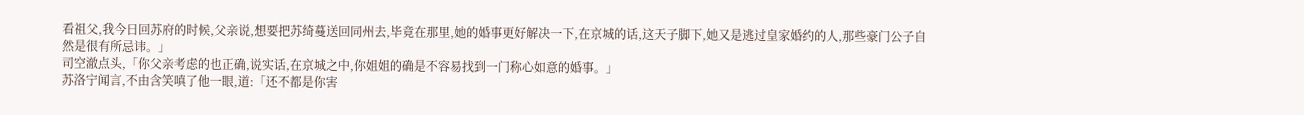看祖父,我今日回苏府的时候,父亲说,想要把苏绮蔓送回同州去,毕竟在那里,她的婚事更好解决一下,在京城的话,这天子脚下,她又是逃过皇家婚约的人,那些豪门公子自然是很有所忌讳。」
司空澈点头,「你父亲考虑的也正确,说实话,在京城之中,你姐姐的确是不容易找到一门称心如意的婚事。」
苏洛宁闻言,不由含笑嗔了他一眼,道:「还不都是你害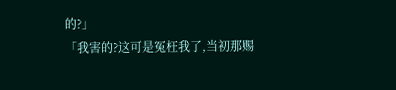的?」
「我害的?这可是冤枉我了,当初那赐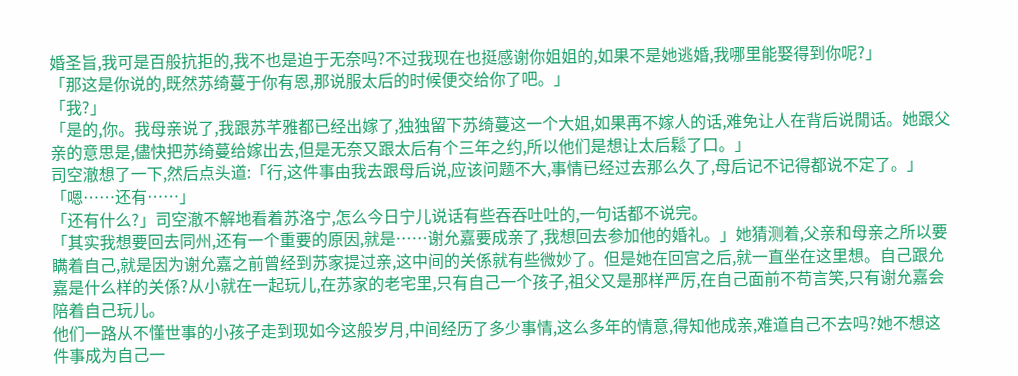婚圣旨,我可是百般抗拒的,我不也是迫于无奈吗?不过我现在也挺感谢你姐姐的,如果不是她逃婚,我哪里能娶得到你呢?」
「那这是你说的,既然苏绮蔓于你有恩,那说服太后的时候便交给你了吧。」
「我?」
「是的,你。我母亲说了,我跟苏芊雅都已经出嫁了,独独留下苏绮蔓这一个大姐,如果再不嫁人的话,难免让人在背后说閒话。她跟父亲的意思是,儘快把苏绮蔓给嫁出去,但是无奈又跟太后有个三年之约,所以他们是想让太后鬆了口。」
司空澈想了一下,然后点头道:「行,这件事由我去跟母后说,应该问题不大,事情已经过去那么久了,母后记不记得都说不定了。」
「嗯……还有……」
「还有什么?」司空澈不解地看着苏洛宁,怎么今日宁儿说话有些吞吞吐吐的,一句话都不说完。
「其实我想要回去同州,还有一个重要的原因,就是……谢允嘉要成亲了,我想回去参加他的婚礼。」她猜测着,父亲和母亲之所以要瞒着自己,就是因为谢允嘉之前曾经到苏家提过亲,这中间的关係就有些微妙了。但是她在回宫之后,就一直坐在这里想。自己跟允嘉是什么样的关係?从小就在一起玩儿,在苏家的老宅里,只有自己一个孩子,祖父又是那样严厉,在自己面前不苟言笑,只有谢允嘉会陪着自己玩儿。
他们一路从不懂世事的小孩子走到现如今这般岁月,中间经历了多少事情,这么多年的情意,得知他成亲,难道自己不去吗?她不想这件事成为自己一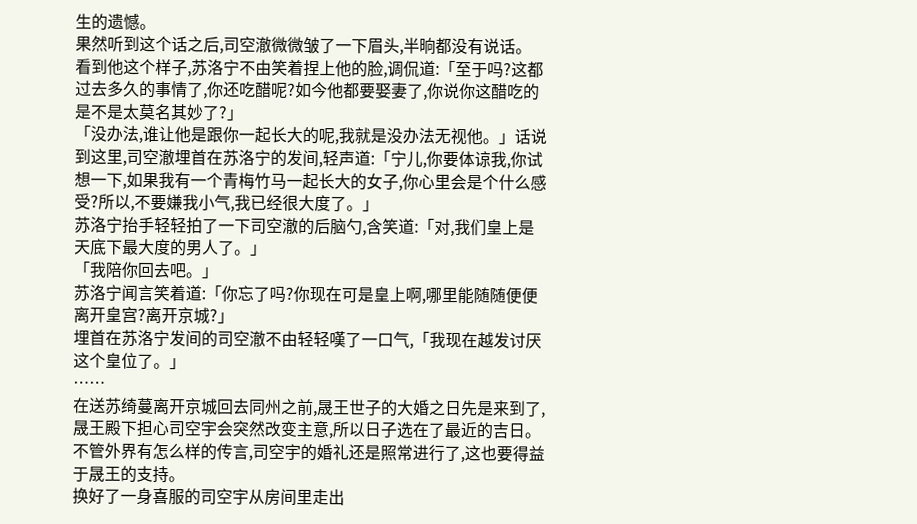生的遗憾。
果然听到这个话之后,司空澈微微皱了一下眉头,半晌都没有说话。
看到他这个样子,苏洛宁不由笑着捏上他的脸,调侃道:「至于吗?这都过去多久的事情了,你还吃醋呢?如今他都要娶妻了,你说你这醋吃的是不是太莫名其妙了?」
「没办法,谁让他是跟你一起长大的呢,我就是没办法无视他。」话说到这里,司空澈埋首在苏洛宁的发间,轻声道:「宁儿,你要体谅我,你试想一下,如果我有一个青梅竹马一起长大的女子,你心里会是个什么感受?所以,不要嫌我小气,我已经很大度了。」
苏洛宁抬手轻轻拍了一下司空澈的后脑勺,含笑道:「对,我们皇上是天底下最大度的男人了。」
「我陪你回去吧。」
苏洛宁闻言笑着道:「你忘了吗?你现在可是皇上啊,哪里能随随便便离开皇宫?离开京城?」
埋首在苏洛宁发间的司空澈不由轻轻嘆了一口气,「我现在越发讨厌这个皇位了。」
……
在送苏绮蔓离开京城回去同州之前,晟王世子的大婚之日先是来到了,晟王殿下担心司空宇会突然改变主意,所以日子选在了最近的吉日。
不管外界有怎么样的传言,司空宇的婚礼还是照常进行了,这也要得益于晟王的支持。
换好了一身喜服的司空宇从房间里走出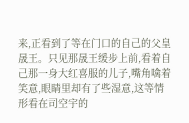来,正看到了等在门口的自己的父皇晟王。只见那晟王缓步上前,看着自己那一身大红喜服的儿子,嘴角噙着笑意,眼睛里却有了些湿意,这等情形看在司空宇的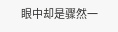眼中却是骤然一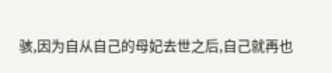骇,因为自从自己的母妃去世之后,自己就再也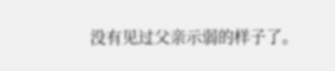没有见过父亲示弱的样子了。